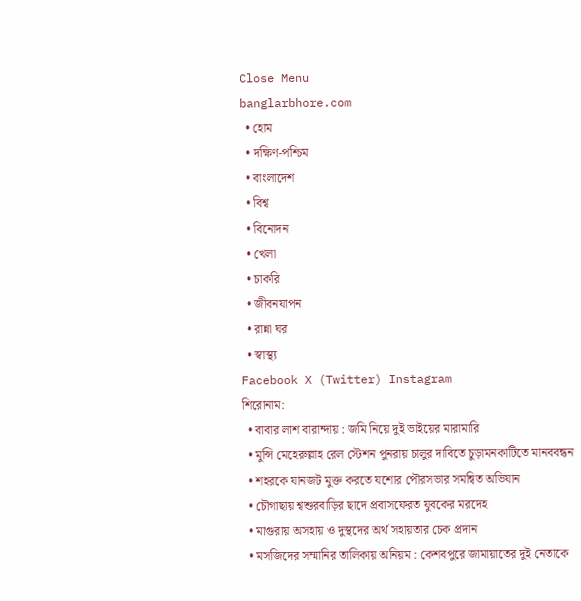Close Menu
banglarbhore.com
  • হোম
  • দক্ষিণ-পশ্চিম
  • বাংলাদেশ
  • বিশ্ব
  • বিনোদন
  • খেলা
  • চাকরি
  • জীবনযাপন
  • রান্না ঘর
  • স্বাস্থ্য
Facebook X (Twitter) Instagram
শিরোনাম:
  • বাবার লাশ বারান্দায় : জমি নিয়ে দুই ভাইয়ের মারামারি
  • মুন্সি মেহেরুল্লাহ রেল স্টেশন পুনরায় চালুর দাবিতে চুড়ামনকাটিতে মানববন্ধন
  • শহরকে যানজট মুক্ত করতে যশোর পৌরসভার সমন্বিত অভিযান
  • চৌগাছায় শ্বশুরবাড়ির ছাদে প্রবাসফেরত যুবকের মরদেহ
  • মাগুরায় অসহায় ও দুস্থদের অর্থ সহায়তার চেক প্রদান
  • মসজিদের সম্মানির তালিকায় অনিয়ম : কেশবপুরে জামায়াতের দুই নেতাকে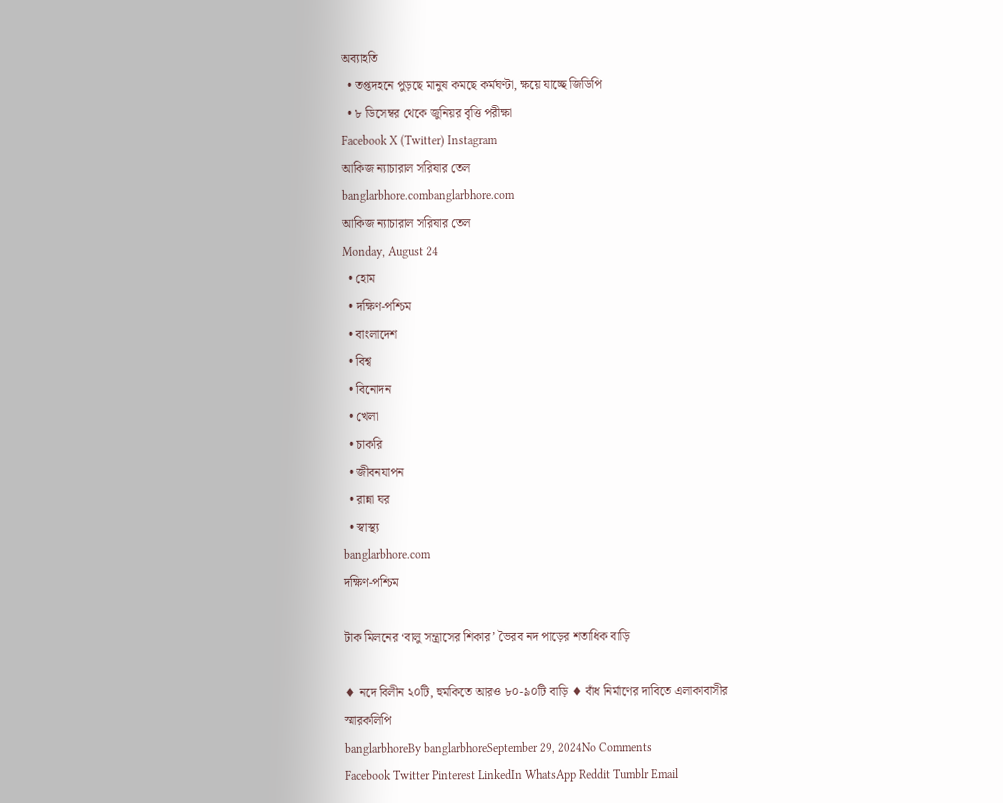অব্যাহতি
  • তপ্তদহনে পুড়ছে মানুষ কমছে কর্মঘণ্টা, ক্ষয়ে যাচ্ছে জিডিপি
  • ৮ ডিসেম্বর থেকে জুনিয়র বৃত্তি পরীক্ষা
Facebook X (Twitter) Instagram
আকিজ ন্যাচারাল সরিষার তেল
banglarbhore.combanglarbhore.com
আকিজ ন্যাচারাল সরিষার তেল
Monday, August 24
  • হোম
  • দক্ষিণ-পশ্চিম
  • বাংলাদেশ
  • বিশ্ব
  • বিনোদন
  • খেলা
  • চাকরি
  • জীবনযাপন
  • রান্না ঘর
  • স্বাস্থ্য
banglarbhore.com
দক্ষিণ-পশ্চিম

টাক মিলনের ‘বালু সন্ত্রাসের শিকার’ ভৈরব নদ পাড়ের শতাধিক বাড়ি

♦ নদে বিলীন ২০টি, হুমকিতে আরও ৮০-৯০টি বাড়ি ♦ বাঁধ নির্মাণের দাবিতে এলাকাবাসীর স্মারকলিপি
banglarbhoreBy banglarbhoreSeptember 29, 2024No Comments
Facebook Twitter Pinterest LinkedIn WhatsApp Reddit Tumblr Email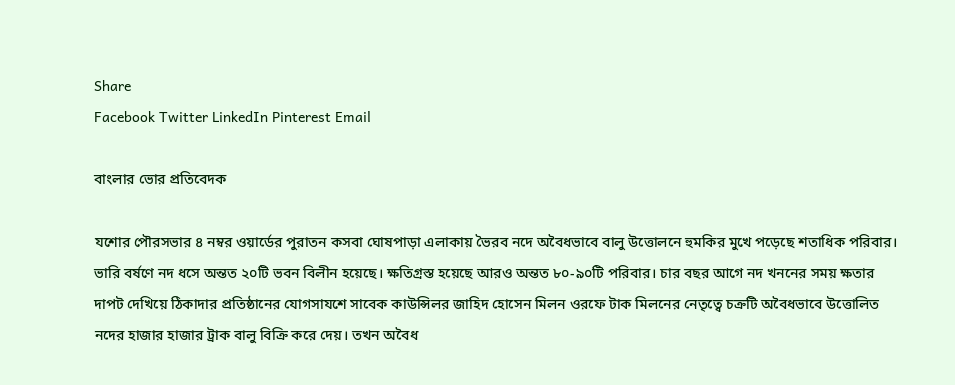Share
Facebook Twitter LinkedIn Pinterest Email

বাংলার ভোর প্রতিবেদক

যশোর পৌরসভার ৪ নম্বর ওয়ার্ডের পুরাতন কসবা ঘোষপাড়া এলাকায় ভৈরব নদে অবৈধভাবে বালু উত্তোলনে হুমকির মুখে পড়েছে শতাধিক পরিবার। ভারি বর্ষণে নদ ধসে অন্তত ২০টি ভবন বিলীন হয়েছে। ক্ষতিগ্রস্ত হয়েছে আরও অন্তত ৮০-৯০টি পরিবার। চার বছর আগে নদ খননের সময় ক্ষতার দাপট দেখিয়ে ঠিকাদার প্রতিষ্ঠানের যোগসাযশে সাবেক কাউন্সিলর জাহিদ হোসেন মিলন ওরফে টাক মিলনের নেতৃত্বে চক্রটি অবৈধভাবে উত্তোলিত নদের হাজার হাজার ট্রাক বালু বিক্রি করে দেয়। তখন অবৈধ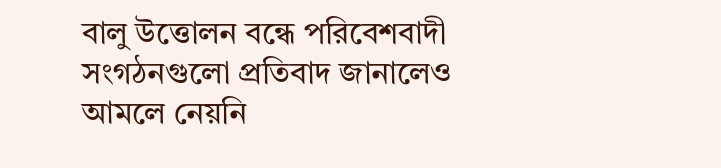বালু উত্তোলন বন্ধে পরিবেশবাদী সংগঠনগুলো প্রতিবাদ জানালেও আমলে নেয়নি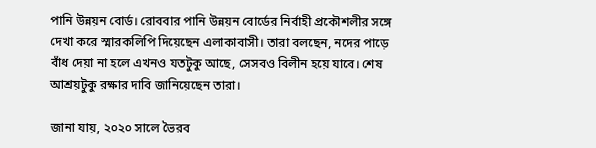পানি উন্নয়ন বোর্ড। রোববার পানি উন্নয়ন বোর্ডের নির্বাহী প্রকৌশলীর সঙ্গে দেখা করে স্মারকলিপি দিয়েছেন এলাকাবাসী। তারা বলছেন, নদের পাড়ে বাঁধ দেয়া না হলে এখনও যতটুকু আছে, সেসবও বিলীন হয়ে যাবে। শেষ আশ্রয়টুকু রক্ষার দাবি জানিয়েছেন তারা।

জানা যায়, ২০২০ সালে ভৈরব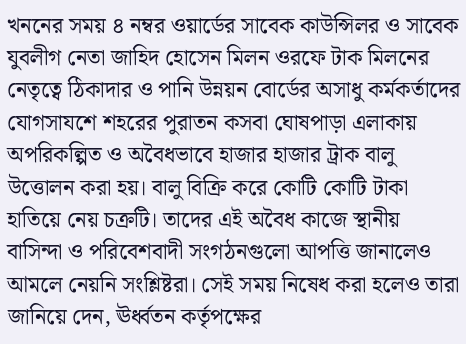খননের সময় ৪ নম্বর ওয়ার্ডের সাবেক কাউন্সিলর ও সাবেক যুবলীগ নেতা জাহিদ হোসেন মিলন ওরফে টাক মিলনের নেতৃত্বে ঠিকাদার ও পানি উন্নয়ন বোর্ডের অসাধু কর্মকর্তাদের যোগসাযশে শহরের পুরাতন কসবা ঘোষপাড়া এলাকায় অপরিকল্পিত ও অবৈধভাবে হাজার হাজার ট্রাক বালু উত্তোলন করা হয়। বালু বিক্রি করে কোটি কোটি টাকা হাতিয়ে নেয় চক্রটি। তাদের এই অবৈধ কাজে স্থানীয় বাসিন্দা ও পরিবেশবাদী সংগঠনগুলো আপত্তি জানালেও আমলে নেয়নি সংশ্লিষ্টরা। সেই সময় নিষেধ করা হলেও তারা জানিয়ে দেন, ঊর্ধ্বতন কর্তৃপক্ষের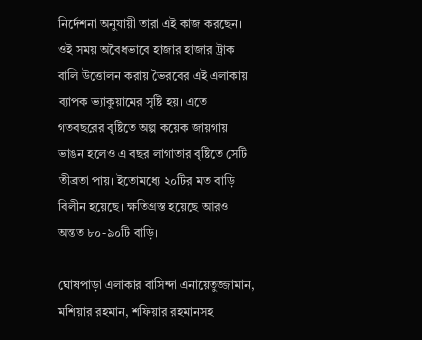নির্দেশনা অনুযায়ী তারা এই কাজ করছেন। ওই সময় অবৈধভাবে হাজার হাজার ট্রাক বালি উত্তোলন করায় ভৈরবের এই এলাকায় ব্যাপক ভ্যাকুয়ামের সৃষ্টি হয়। এতে গতবছরের বৃষ্টিতে অল্প কয়েক জায়গায় ভাঙন হলেও এ বছর লাগাতার বৃষ্টিতে সেটি তীব্রতা পায়। ইতোমধ্যে ২০টির মত বাড়ি বিলীন হয়েছে। ক্ষতিগ্রস্ত হয়েছে আরও অন্তত ৮০-৯০টি বাড়ি।

ঘোষপাড়া এলাকার বাসিন্দা এনায়েতুজ্জামান, মশিয়ার রহমান, শফিয়ার রহমানসহ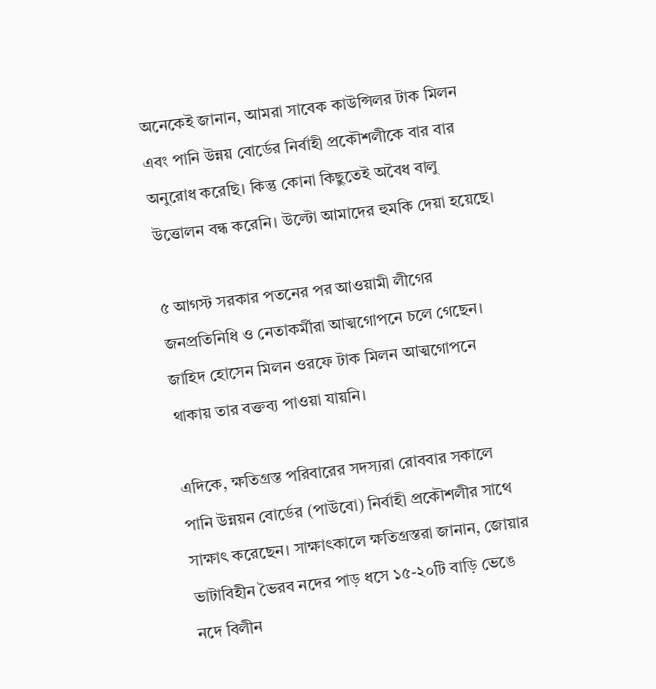অনেকেই জানান, আমরা সাবেক কাউন্সিলর টাক মিলন এবং পানি উন্নয় বোর্ডের নির্বাহী প্রকৌশলীকে বার বার অনুরোধ করেছি। কিন্তু কোনা কিছুতেই অবৈধ বালু উত্তোলন বন্ধ করেনি। উল্টো আমাদের হুমকি দেয়া হয়েছে।

৫ আগস্ট সরকার পতনের পর আওয়ামী লীগের জনপ্রতিনিধি ও নেতাকর্মীরা আত্মগোপনে চলে গেছেন। জাহিদ হোসেন মিলন ওরফে টাক মিলন আত্মগোপনে থাকায় তার বক্তব্য পাওয়া যায়নি।

এদিকে, ক্ষতিগ্রস্ত পরিবারের সদস্যরা রোববার সকালে পানি উন্নয়ন বোর্ডের (পাউবো) নির্বাহী প্রকৌশলীর সাথে সাক্ষাৎ করেছেন। সাক্ষাৎকালে ক্ষতিগ্রস্তরা জানান, জোয়ার ভাটাবিহীন ভৈরব নদের পাড় ধসে ১৫-২০টি বাড়ি ভেঙে নদে বিলীন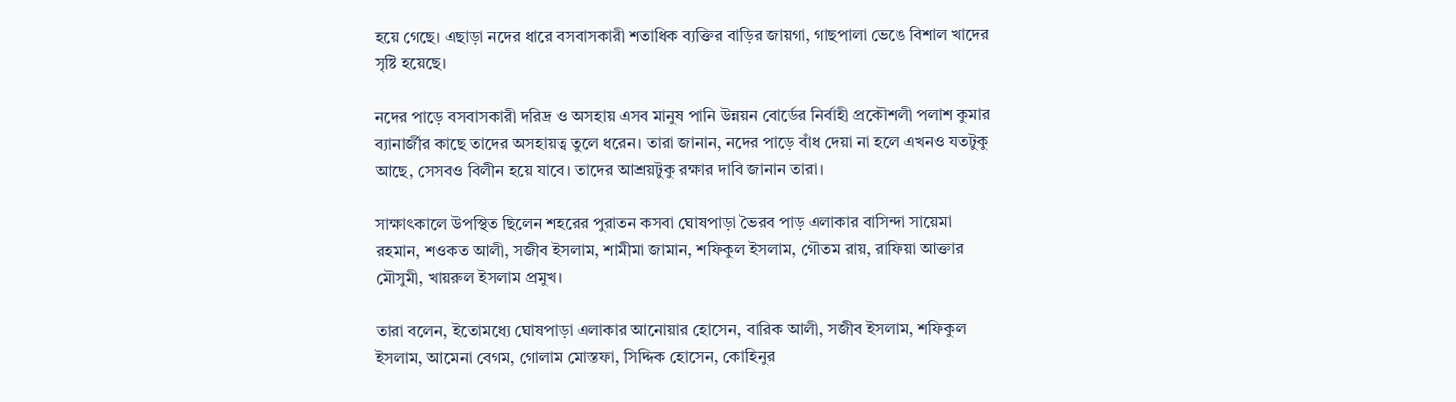হয়ে গেছে। এছাড়া নদের ধারে বসবাসকারী শতাধিক ব্যক্তির বাড়ির জায়গা, গাছপালা ভেঙে বিশাল খাদের সৃষ্টি হয়েছে।

নদের পাড়ে বসবাসকারী দরিদ্র ও অসহায় এসব মানুষ পানি উন্নয়ন বোর্ডের নির্বাহী প্রকৌশলী পলাশ কুমার ব্যানার্জীর কাছে তাদের অসহায়ত্ব তুলে ধরেন। তারা জানান, নদের পাড়ে বাঁধ দেয়া না হলে এখনও যতটুকু আছে, সেসবও বিলীন হয়ে যাবে। তাদের আশ্রয়টুকু রক্ষার দাবি জানান তারা।

সাক্ষাৎকালে উপস্থিত ছিলেন শহরের পুরাতন কসবা ঘোষপাড়া ভৈরব পাড় এলাকার বাসিন্দা সায়েমা রহমান, শওকত আলী, সজীব ইসলাম, শামীমা জামান, শফিকুল ইসলাম, গৌতম রায়, রাফিয়া আক্তার মৌসুমী, খায়রুল ইসলাম প্রমুখ।

তারা বলেন, ইতোমধ্যে ঘোষপাড়া এলাকার আনোয়ার হোসেন, বারিক আলী, সজীব ইসলাম, শফিকুল ইসলাম, আমেনা বেগম, গোলাম মোস্তফা, সিদ্দিক হোসেন, কোহিনুর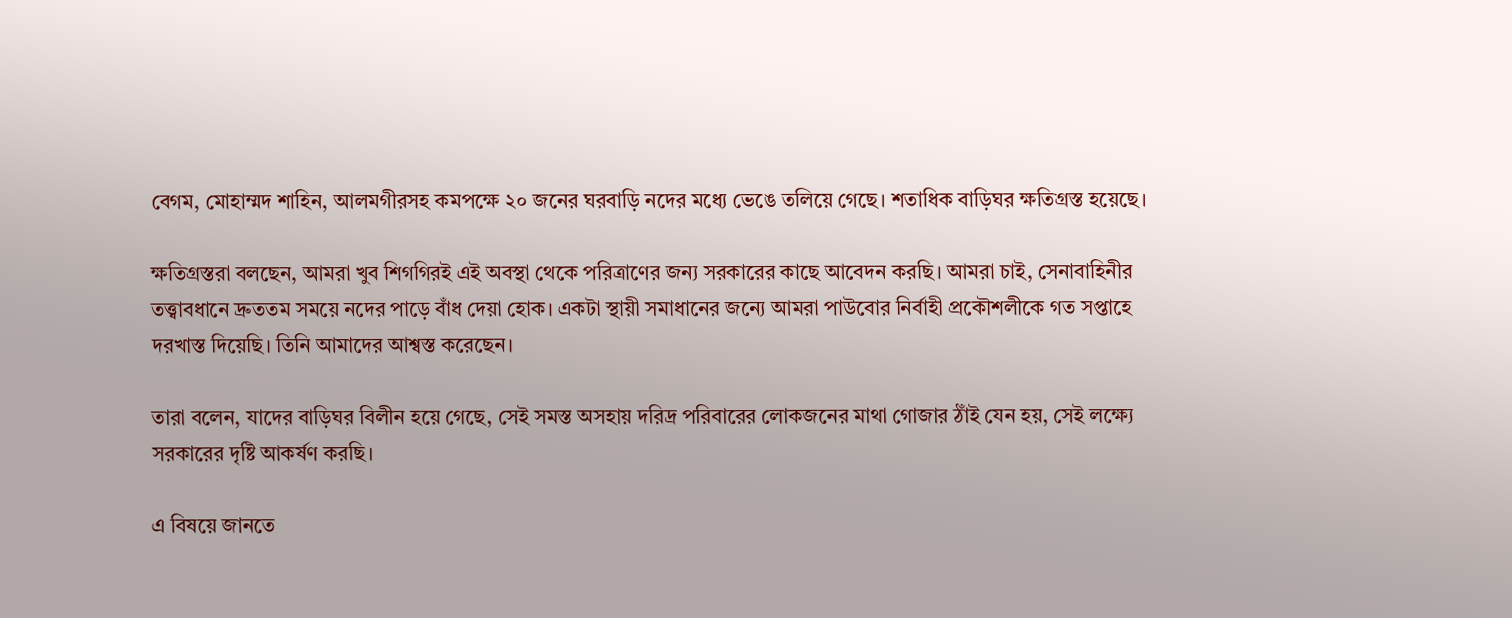বেগম, মোহাম্মদ শাহিন, আলমগীরসহ কমপক্ষে ২০ জনের ঘরবাড়ি নদের মধ্যে ভেঙে তলিয়ে গেছে। শতাধিক বাড়িঘর ক্ষতিগ্রস্ত হয়েছে।

ক্ষতিগ্রস্তরা বলছেন, আমরা খুব শিগগিরই এই অবস্থা থেকে পরিত্রাণের জন্য সরকারের কাছে আবেদন করছি। আমরা চাই, সেনাবাহিনীর তত্ত্বাবধানে দ্রুততম সময়ে নদের পাড়ে বাঁধ দেয়া হোক। একটা স্থায়ী সমাধানের জন্যে আমরা পাউবোর নির্বাহী প্রকৌশলীকে গত সপ্তাহে দরখাস্ত দিয়েছি। তিনি আমাদের আশ্বস্ত করেছেন।

তারা বলেন, যাদের বাড়িঘর বিলীন হয়ে গেছে, সেই সমস্ত অসহায় দরিদ্র পরিবারের লোকজনের মাথা গোজার ঠাঁই যেন হয়, সেই লক্ষ্যে সরকারের দৃষ্টি আকর্ষণ করছি।

এ বিষয়ে জানতে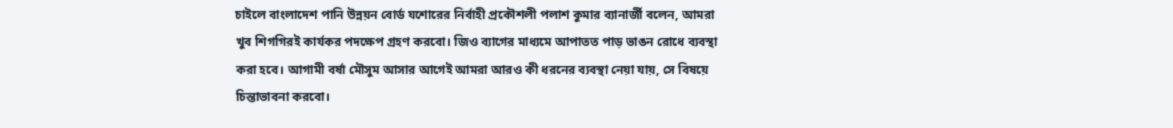চাইলে বাংলাদেশ পানি উন্নয়ন বোর্ড যশোরের নির্বাহী প্রকৌশলী পলাশ কুমার ব্যানার্জী বলেন, আমরা খুব শিগগিরই কার্যকর পদক্ষেপ গ্রহণ করবো। জিও ব্যাগের মাধ্যমে আপাতত পাড় ভাঙন রোধে ব্যবস্থা করা হবে। আগামী বর্ষা মৌসুম আসার আগেই আমরা আরও কী ধরনের ব্যবস্থা নেয়া যায়, সে বিষয়ে চিন্তাভাবনা করবো।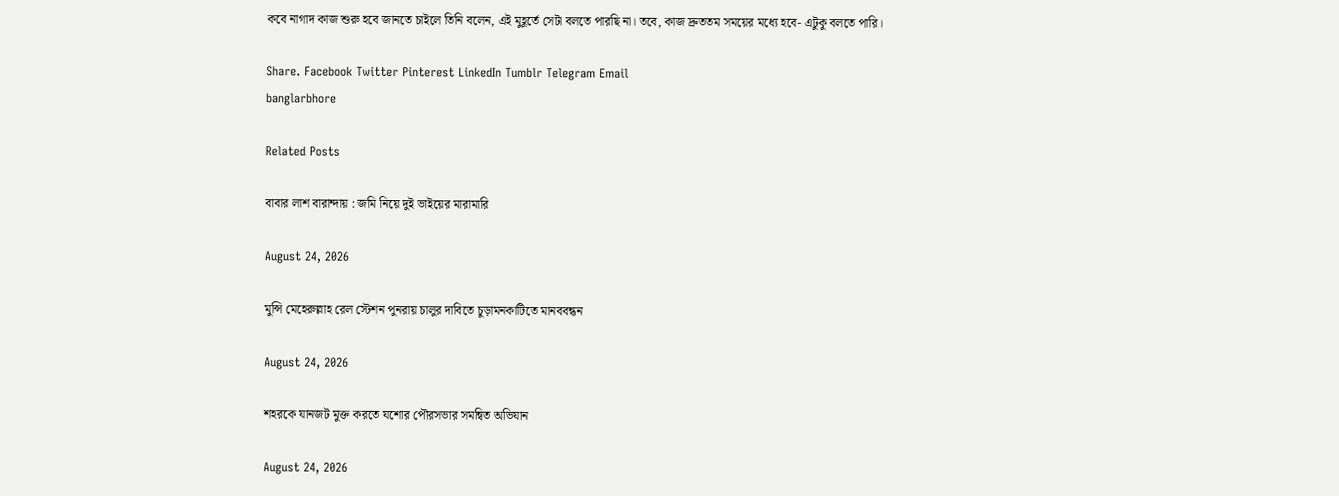কবে নাগাদ কাজ শুরু হবে জানতে চাইলে তিনি বলেন, এই মুহূর্তে সেটা বলতে পারছি না। তবে, কাজ দ্রুততম সময়ের মধ্যে হবে- এটুকু বলতে পারি।

Share. Facebook Twitter Pinterest LinkedIn Tumblr Telegram Email
banglarbhore

Related Posts

বাবার লাশ বারান্দায় : জমি নিয়ে দুই ভাইয়ের মারামারি

August 24, 2026

মুন্সি মেহেরুল্লাহ রেল স্টেশন পুনরায় চালুর দাবিতে চুড়ামনকাটিতে মানববন্ধন

August 24, 2026

শহরকে যানজট মুক্ত করতে যশোর পৌরসভার সমন্বিত অভিযান

August 24, 2026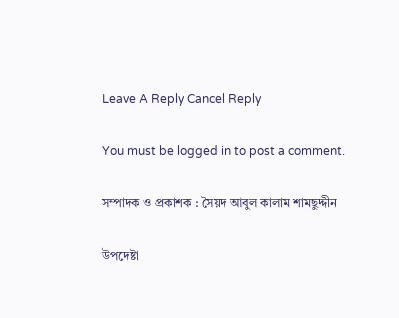Leave A Reply Cancel Reply

You must be logged in to post a comment.

সম্পাদক ও প্রকাশক : সৈয়দ আবুল কালাম শামছুদ্দীন

উপদেষ্টা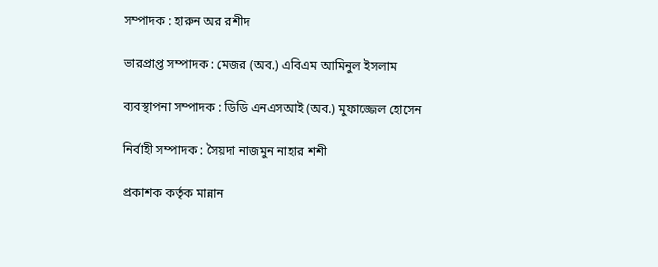সম্পাদক : হারুন অর রশীদ

ভারপ্রাপ্ত সম্পাদক : মেজর (অব.) এবিএম আমিনুল ইসলাম

ব্যবস্থাপনা সম্পাদক : ডিডি এনএসআই (অব.) মুফাজ্জেল হোসেন

নির্বাহী সম্পাদক : সৈয়দা নাজমুন নাহার শশী

প্রকাশক কর্তৃক মান্নান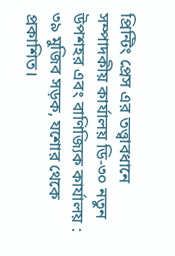প্রিন্টিং প্রেস এর তত্ত্বাবধানে সম্পাদকীয় কার্যালয় ডি-৩০ নতুন উপশহর এবং বাণিজ্যিক কার্যালয় : ৩৯ মুজিব সড়ক, যশোর থেকে প্রকাশিত।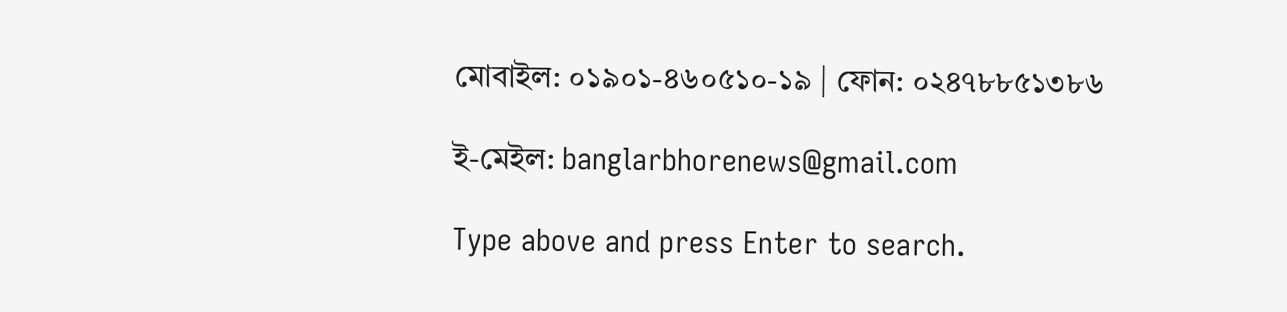মোবাইল: ০১৯০১-৪৬০৫১০-১৯ | ফোন: ০২৪৭৮৮৫১৩৮৬

ই-মেইল: banglarbhorenews@gmail.com

Type above and press Enter to search.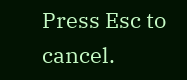Press Esc to cancel.